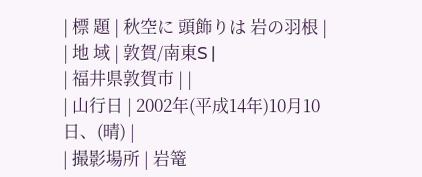| 標 題 | 秋空に 頭飾りは 岩の羽根 |
| 地 域 | 敦賀/南東S |
| 福井県敦賀市 | |
| 山行日 | 2002年(平成14年)10月10日、(晴) |
| 撮影場所 | 岩篭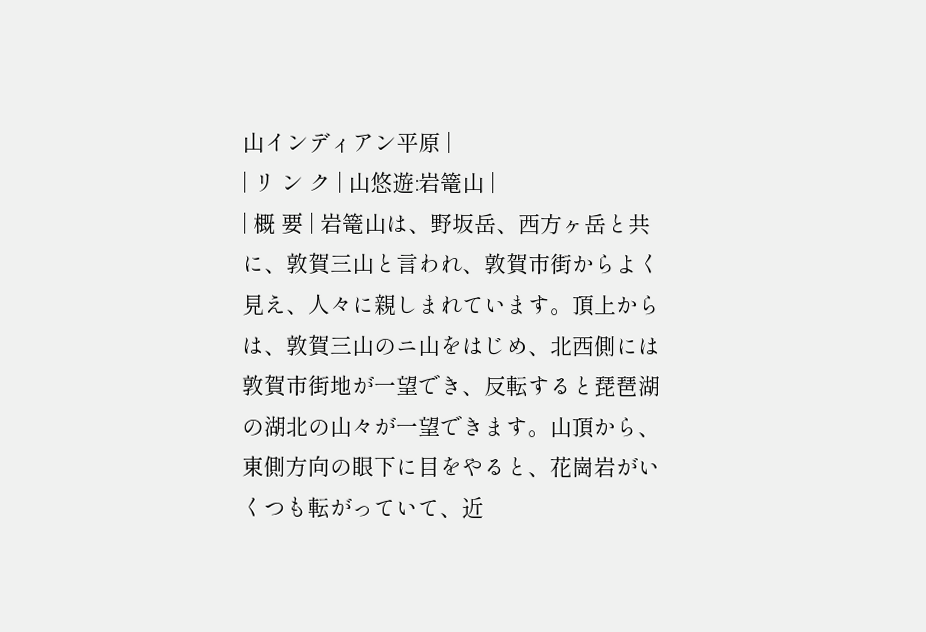山インディアン平原 |
| リ ン ク | 山悠遊:岩篭山 |
| 概 要 | 岩篭山は、野坂岳、西方ヶ岳と共に、敦賀三山と言われ、敦賀市街からよく見え、人々に親しまれています。頂上からは、敦賀三山のニ山をはじめ、北西側には敦賀市街地が一望でき、反転すると琵琶湖の湖北の山々が一望できます。山頂から、東側方向の眼下に目をやると、花崗岩がいくつも転がっていて、近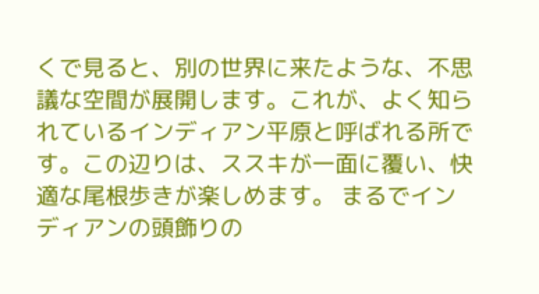くで見ると、別の世界に来たような、不思議な空間が展開します。これが、よく知られているインディアン平原と呼ばれる所です。この辺りは、ススキが一面に覆い、快適な尾根歩きが楽しめます。 まるでインディアンの頭飾りの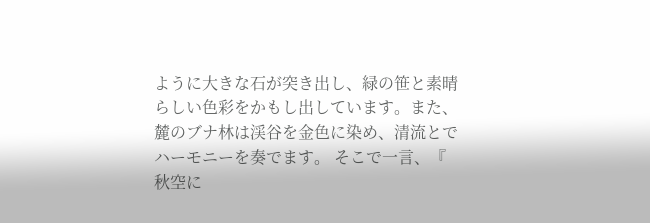ように大きな石が突き出し、緑の笹と素晴らしい色彩をかもし出しています。また、麓のブナ林は渓谷を金色に染め、清流とでハーモニーを奏でます。 そこで一言、『 秋空に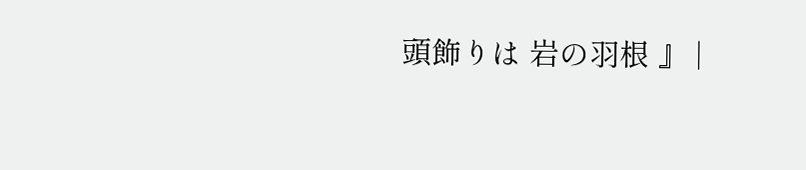頭飾りは 岩の羽根 』 |